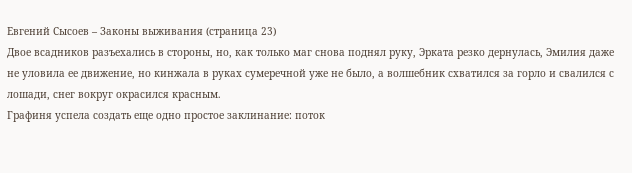Евгений Сысоев – Законы выживания (страница 23)
Двое всадников разъехались в стороны, но, как только маг снова поднял руку, Эрката резко дернулась, Эмилия даже не уловила ее движение, но кинжала в руках сумеречной уже не было, а волшебник схватился за горло и свалился с лошади, снег вокруг окрасился красным.
Графиня успела создать еще одно простое заклинание: поток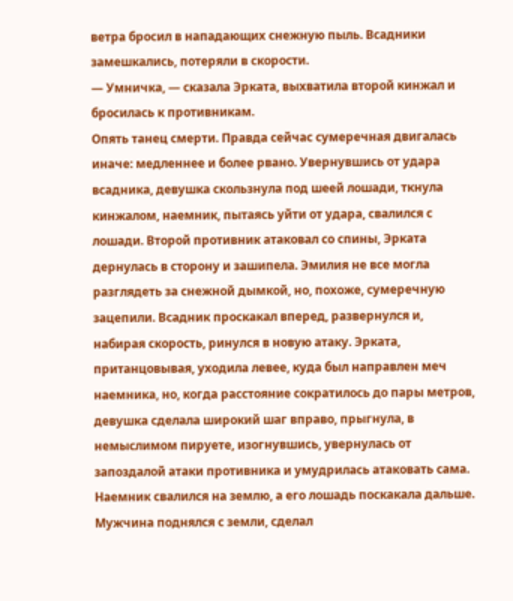ветра бросил в нападающих снежную пыль. Всадники замешкались, потеряли в скорости.
— Умничка, — сказала Эрката, выхватила второй кинжал и бросилась к противникам.
Опять танец смерти. Правда сейчас сумеречная двигалась иначе: медленнее и более рвано. Увернувшись от удара всадника, девушка скользнула под шеей лошади, ткнула кинжалом, наемник, пытаясь уйти от удара, свалился с лошади. Второй противник атаковал со спины, Эрката дернулась в сторону и зашипела. Эмилия не все могла разглядеть за снежной дымкой, но, похоже, сумеречную зацепили. Всадник проскакал вперед, развернулся и, набирая скорость, ринулся в новую атаку. Эрката, пританцовывая, уходила левее, куда был направлен меч наемника, но, когда расстояние сократилось до пары метров, девушка сделала широкий шаг вправо, прыгнула, в немыслимом пируете, изогнувшись, увернулась от запоздалой атаки противника и умудрилась атаковать сама. Наемник свалился на землю, а его лошадь поскакала дальше. Мужчина поднялся с земли, сделал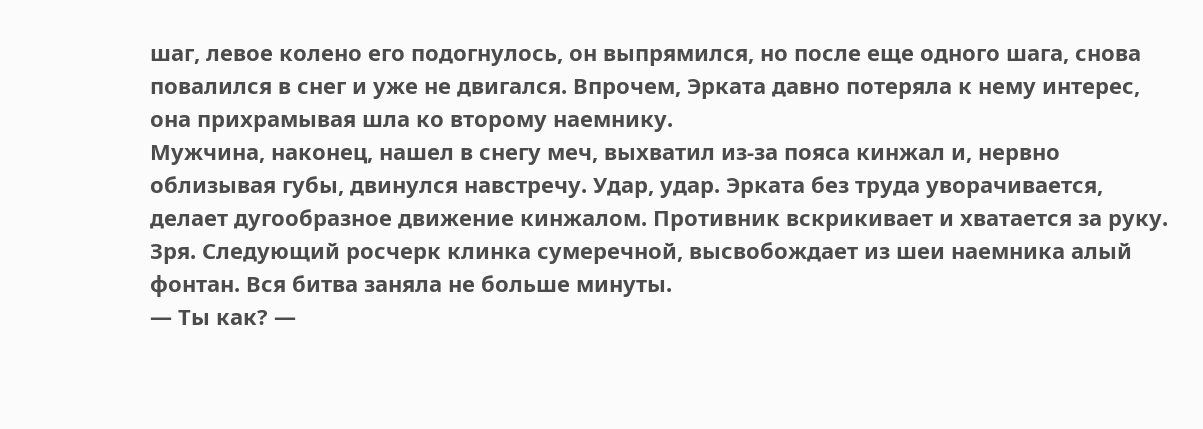шаг, левое колено его подогнулось, он выпрямился, но после еще одного шага, снова повалился в снег и уже не двигался. Впрочем, Эрката давно потеряла к нему интерес, она прихрамывая шла ко второму наемнику.
Мужчина, наконец, нашел в снегу меч, выхватил из-за пояса кинжал и, нервно облизывая губы, двинулся навстречу. Удар, удар. Эрката без труда уворачивается, делает дугообразное движение кинжалом. Противник вскрикивает и хватается за руку. Зря. Следующий росчерк клинка сумеречной, высвобождает из шеи наемника алый фонтан. Вся битва заняла не больше минуты.
— Ты как? —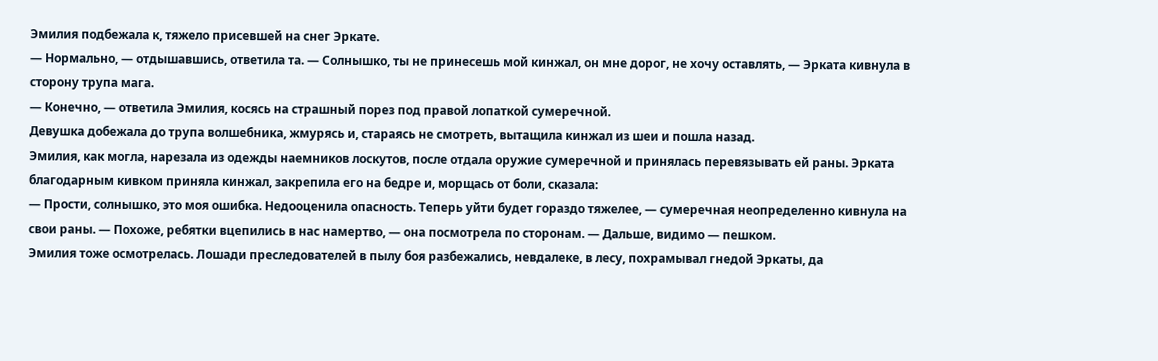Эмилия подбежала к, тяжело присевшей на снег Эркате.
— Нормально, — отдышавшись, ответила та. — Солнышко, ты не принесешь мой кинжал, он мне дорог, не хочу оставлять, — Эрката кивнула в сторону трупа мага.
— Конечно, — ответила Эмилия, косясь на страшный порез под правой лопаткой сумеречной.
Девушка добежала до трупа волшебника, жмурясь и, стараясь не смотреть, вытащила кинжал из шеи и пошла назад.
Эмилия, как могла, нарезала из одежды наемников лоскутов, после отдала оружие сумеречной и принялась перевязывать ей раны. Эрката благодарным кивком приняла кинжал, закрепила его на бедре и, морщась от боли, сказала:
— Прости, солнышко, это моя ошибка. Недооценила опасность. Теперь уйти будет гораздо тяжелее, — сумеречная неопределенно кивнула на свои раны. — Похоже, ребятки вцепились в нас намертво, — она посмотрела по сторонам. — Дальше, видимо — пешком.
Эмилия тоже осмотрелась. Лошади преследователей в пылу боя разбежались, невдалеке, в лесу, похрамывал гнедой Эркаты, да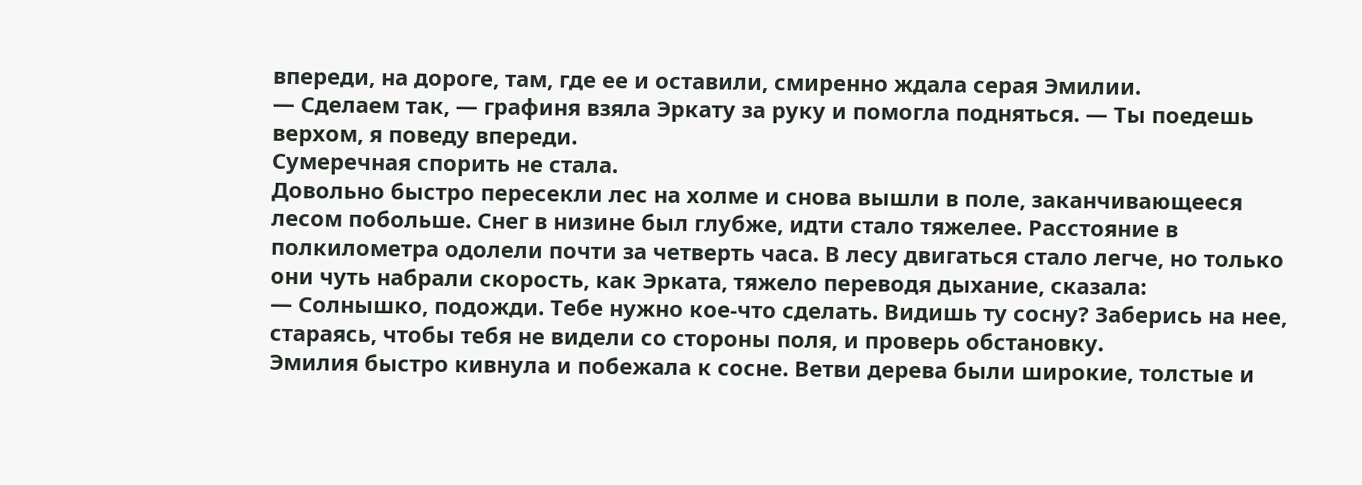впереди, на дороге, там, где ее и оставили, смиренно ждала серая Эмилии.
— Сделаем так, — графиня взяла Эркату за руку и помогла подняться. — Ты поедешь верхом, я поведу впереди.
Сумеречная спорить не стала.
Довольно быстро пересекли лес на холме и снова вышли в поле, заканчивающееся лесом побольше. Снег в низине был глубже, идти стало тяжелее. Расстояние в полкилометра одолели почти за четверть часа. В лесу двигаться стало легче, но только они чуть набрали скорость, как Эрката, тяжело переводя дыхание, сказала:
— Солнышко, подожди. Тебе нужно кое-что сделать. Видишь ту сосну? Заберись на нее, стараясь, чтобы тебя не видели со стороны поля, и проверь обстановку.
Эмилия быстро кивнула и побежала к сосне. Ветви дерева были широкие, толстые и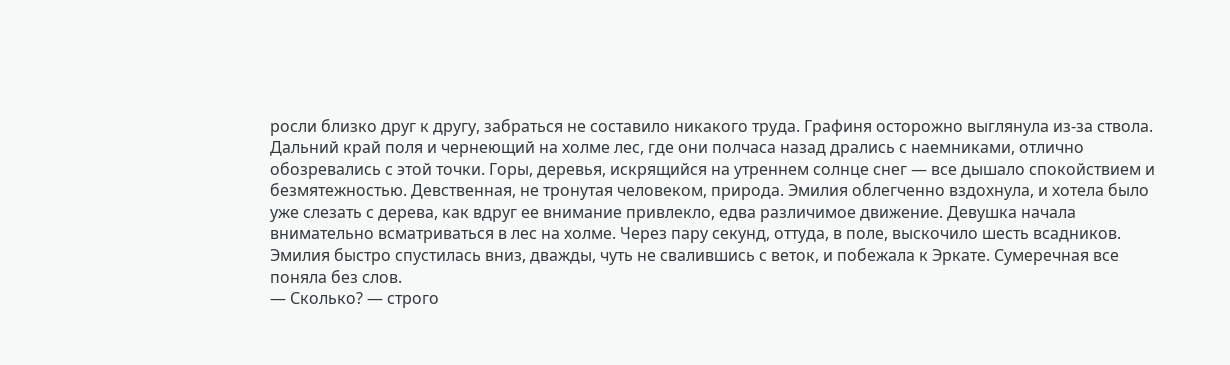росли близко друг к другу, забраться не составило никакого труда. Графиня осторожно выглянула из-за ствола. Дальний край поля и чернеющий на холме лес, где они полчаса назад дрались с наемниками, отлично обозревались с этой точки. Горы, деревья, искрящийся на утреннем солнце снег — все дышало спокойствием и безмятежностью. Девственная, не тронутая человеком, природа. Эмилия облегченно вздохнула, и хотела было уже слезать с дерева, как вдруг ее внимание привлекло, едва различимое движение. Девушка начала внимательно всматриваться в лес на холме. Через пару секунд, оттуда, в поле, выскочило шесть всадников.
Эмилия быстро спустилась вниз, дважды, чуть не свалившись с веток, и побежала к Эркате. Сумеречная все поняла без слов.
— Сколько? — строго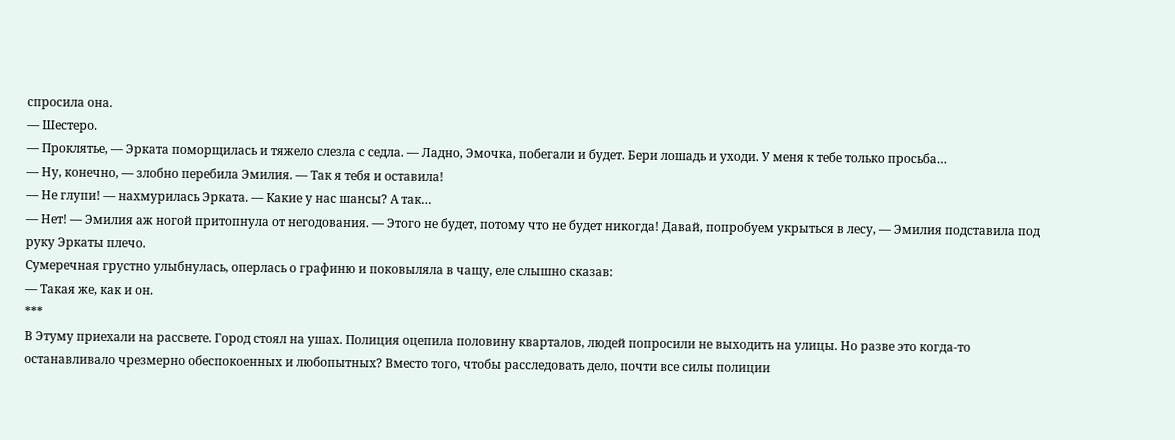спросила она.
— Шестеро.
— Проклятье, — Эрката поморщилась и тяжело слезла с седла. — Ладно, Эмочка, побегали и будет. Бери лошадь и уходи. У меня к тебе только просьба…
— Ну, конечно, — злобно перебила Эмилия. — Так я тебя и оставила!
— Не глупи! — нахмурилась Эрката. — Какие у нас шансы? А так…
— Нет! — Эмилия аж ногой притопнула от негодования. — Этого не будет, потому что не будет никогда! Давай, попробуем укрыться в лесу, — Эмилия подставила под руку Эркаты плечо.
Сумеречная грустно улыбнулась, оперлась о графиню и поковыляла в чащу, еле слышно сказав:
— Такая же, как и он.
***
В Этуму приехали на рассвете. Город стоял на ушах. Полиция оцепила половину кварталов, людей попросили не выходить на улицы. Но разве это когда-то останавливало чрезмерно обеспокоенных и любопытных? Вместо того, чтобы расследовать дело, почти все силы полиции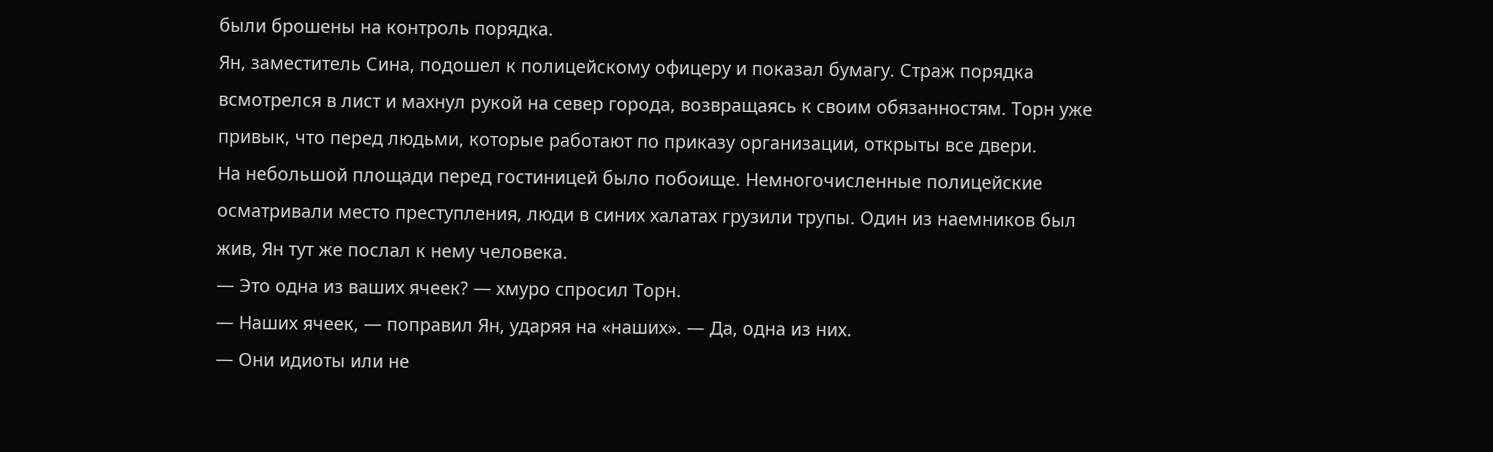были брошены на контроль порядка.
Ян, заместитель Сина, подошел к полицейскому офицеру и показал бумагу. Страж порядка всмотрелся в лист и махнул рукой на север города, возвращаясь к своим обязанностям. Торн уже привык, что перед людьми, которые работают по приказу организации, открыты все двери.
На небольшой площади перед гостиницей было побоище. Немногочисленные полицейские осматривали место преступления, люди в синих халатах грузили трупы. Один из наемников был жив, Ян тут же послал к нему человека.
— Это одна из ваших ячеек? — хмуро спросил Торн.
— Наших ячеек, — поправил Ян, ударяя на «наших». — Да, одна из них.
— Они идиоты или не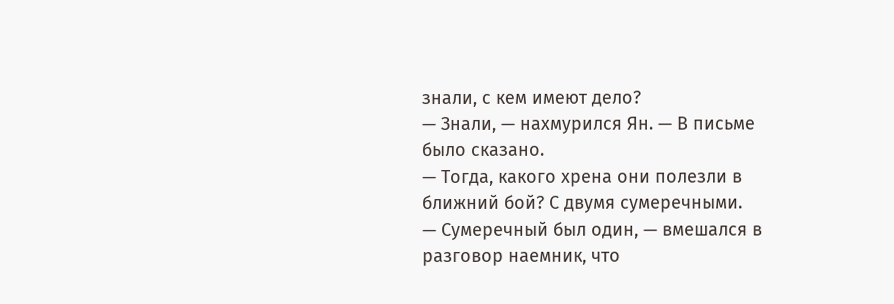знали, с кем имеют дело?
— Знали, — нахмурился Ян. — В письме было сказано.
— Тогда, какого хрена они полезли в ближний бой? С двумя сумеречными.
— Сумеречный был один, — вмешался в разговор наемник, что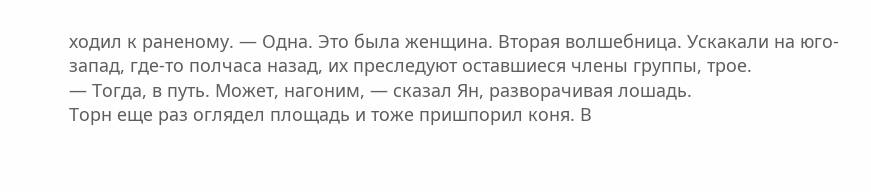ходил к раненому. — Одна. Это была женщина. Вторая волшебница. Ускакали на юго-запад, где-то полчаса назад, их преследуют оставшиеся члены группы, трое.
— Тогда, в путь. Может, нагоним, — сказал Ян, разворачивая лошадь.
Торн еще раз оглядел площадь и тоже пришпорил коня. В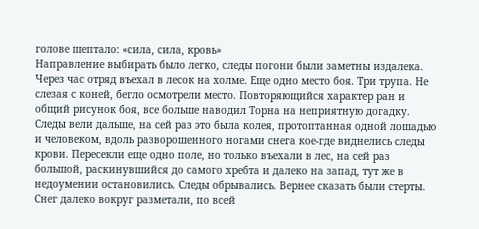голове шептало: «сила, сила, кровь»
Направление выбирать было легко, следы погони были заметны издалека. Через час отряд въехал в лесок на холме. Еще одно место боя. Три трупа. Не слезая с коней, бегло осмотрели место. Повторяющийся характер ран и общий рисунок боя, все больше наводил Торна на неприятную догадку.
Следы вели дальше, на сей раз это была колея, протоптанная одной лошадью и человеком, вдоль разворошенного ногами снега кое-где виднелись следы крови. Пересекли еще одно поле, но только въехали в лес, на сей раз большой, раскинувшийся до самого хребта и далеко на запад, тут же в недоумении остановились. Следы обрывались. Вернее сказать были стерты. Снег далеко вокруг разметали, по всей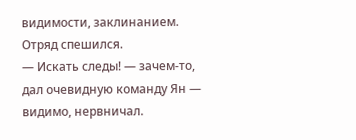видимости, заклинанием. Отряд спешился.
— Искать следы! — зачем-то, дал очевидную команду Ян — видимо, нервничал.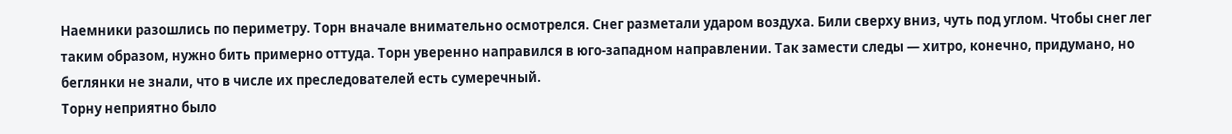Наемники разошлись по периметру. Торн вначале внимательно осмотрелся. Снег разметали ударом воздуха. Били сверху вниз, чуть под углом. Чтобы снег лег таким образом, нужно бить примерно оттуда. Торн уверенно направился в юго-западном направлении. Так замести следы — хитро, конечно, придумано, но беглянки не знали, что в числе их преследователей есть сумеречный.
Торну неприятно было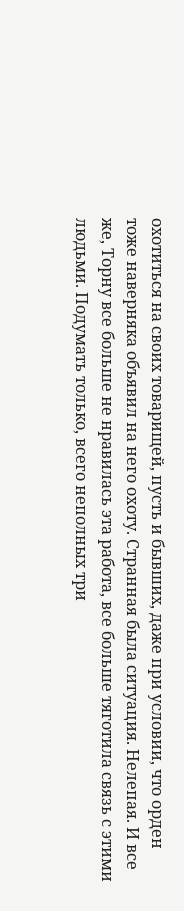охотиться на своих товарищей, пусть и бывших, даже при условии, что орден тоже наверняка объявил на него охоту. Странная была ситуация. Нелепая. И все же, Торну все больше не нравилась эта работа, все больше тяготила связь с этими людьми. Подумать только, всего неполных три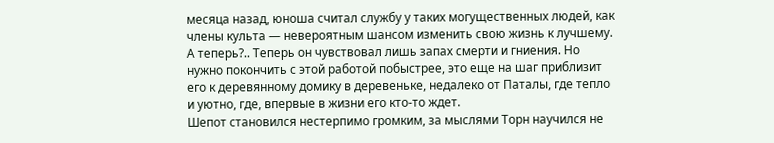месяца назад, юноша считал службу у таких могущественных людей, как члены культа — невероятным шансом изменить свою жизнь к лучшему. А теперь?.. Теперь он чувствовал лишь запах смерти и гниения. Но нужно покончить с этой работой побыстрее, это еще на шаг приблизит его к деревянному домику в деревеньке, недалеко от Паталы, где тепло и уютно, где, впервые в жизни его кто-то ждет.
Шепот становился нестерпимо громким, за мыслями Торн научился не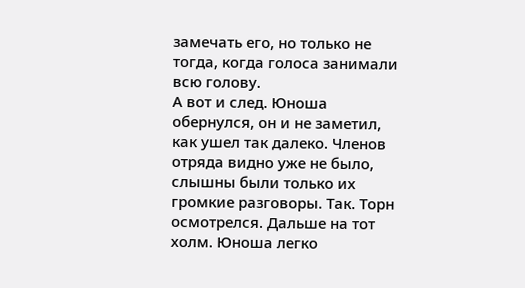замечать его, но только не тогда, когда голоса занимали всю голову.
А вот и след. Юноша обернулся, он и не заметил, как ушел так далеко. Членов отряда видно уже не было, слышны были только их громкие разговоры. Так. Торн осмотрелся. Дальше на тот холм. Юноша легко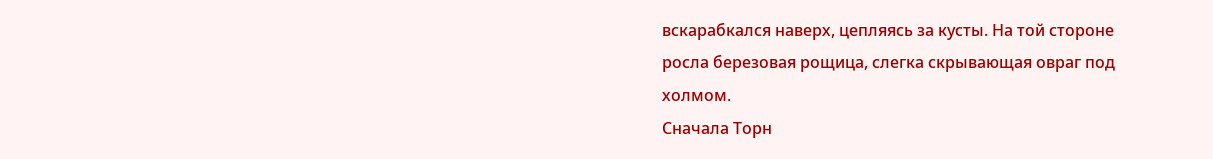вскарабкался наверх, цепляясь за кусты. На той стороне росла березовая рощица, слегка скрывающая овраг под холмом.
Сначала Торн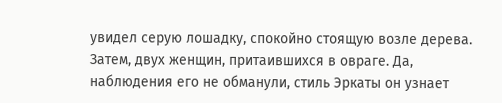увидел серую лошадку, спокойно стоящую возле дерева. Затем, двух женщин, притаившихся в овраге. Да, наблюдения его не обманули, стиль Эркаты он узнает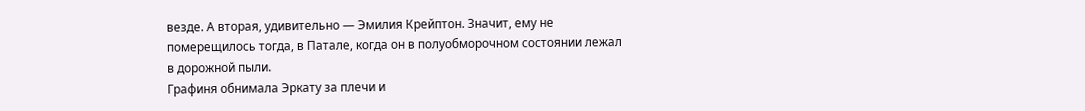везде. А вторая, удивительно — Эмилия Крейптон. Значит, ему не померещилось тогда, в Патале, когда он в полуобморочном состоянии лежал в дорожной пыли.
Графиня обнимала Эркату за плечи и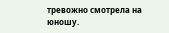тревожно смотрела на юношу.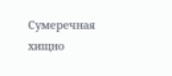Сумеречная хищно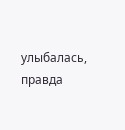улыбалась, правда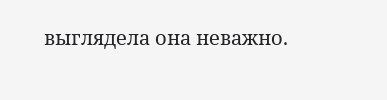выглядела она неважно.